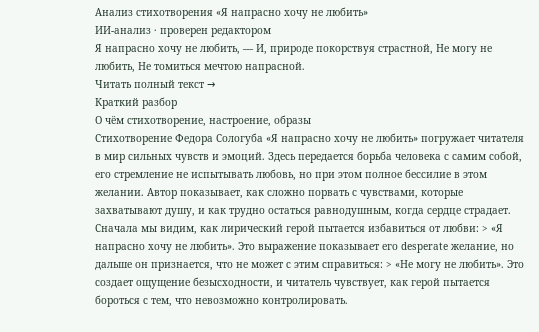Анализ стихотворения «Я напрасно хочу не любить»
ИИ-анализ · проверен редактором
Я напрасно хочу не любить, — И, природе покорствуя страстной, Не могу не любить, Не томиться мечтою напрасной.
Читать полный текст →
Краткий разбор
О чём стихотворение, настроение, образы
Стихотворение Федора Сологуба «Я напрасно хочу не любить» погружает читателя в мир сильных чувств и эмоций. Здесь передается борьба человека с самим собой, его стремление не испытывать любовь, но при этом полное бессилие в этом желании. Автор показывает, как сложно порвать с чувствами, которые захватывают душу, и как трудно остаться равнодушным, когда сердце страдает.
Сначала мы видим, как лирический герой пытается избавиться от любви: > «Я напрасно хочу не любить». Это выражение показывает его desperate желание, но дальше он признается, что не может с этим справиться: > «Не могу не любить». Это создает ощущение безысходности, и читатель чувствует, как герой пытается бороться с тем, что невозможно контролировать.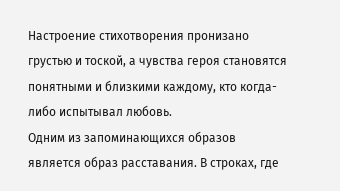Настроение стихотворения пронизано грустью и тоской, а чувства героя становятся понятными и близкими каждому, кто когда-либо испытывал любовь.
Одним из запоминающихся образов является образ расставания. В строках, где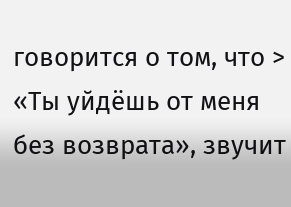говорится о том, что > «Ты уйдёшь от меня без возврата», звучит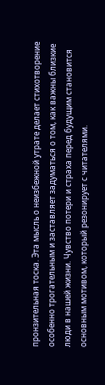пронзительная тоска. Эта мысль о неизбежной утрате делает стихотворение особенно трогательным и заставляет задуматься о том, как важны близкие люди в нашей жизни. Чувство потери и страха перед будущим становится основным мотивом, который резонирует с читателями.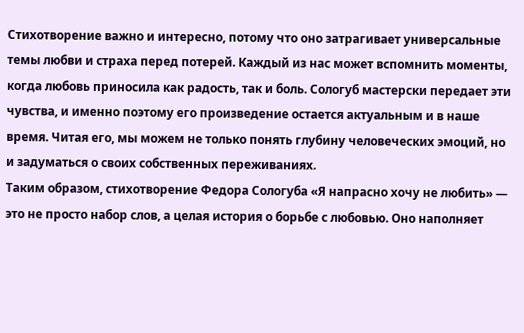Стихотворение важно и интересно, потому что оно затрагивает универсальные темы любви и страха перед потерей. Каждый из нас может вспомнить моменты, когда любовь приносила как радость, так и боль. Сологуб мастерски передает эти чувства, и именно поэтому его произведение остается актуальным и в наше время. Читая его, мы можем не только понять глубину человеческих эмоций, но и задуматься о своих собственных переживаниях.
Таким образом, стихотворение Федора Сологуба «Я напрасно хочу не любить» — это не просто набор слов, а целая история о борьбе с любовью. Оно наполняет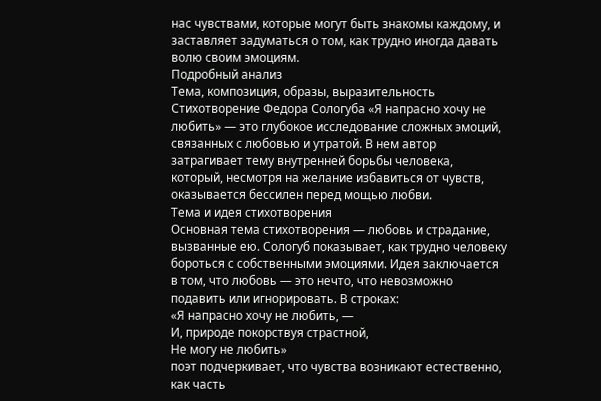нас чувствами, которые могут быть знакомы каждому, и заставляет задуматься о том, как трудно иногда давать волю своим эмоциям.
Подробный анализ
Тема, композиция, образы, выразительность
Стихотворение Федора Сологуба «Я напрасно хочу не любить» — это глубокое исследование сложных эмоций, связанных с любовью и утратой. В нем автор затрагивает тему внутренней борьбы человека, который, несмотря на желание избавиться от чувств, оказывается бессилен перед мощью любви.
Тема и идея стихотворения
Основная тема стихотворения — любовь и страдание, вызванные ею. Сологуб показывает, как трудно человеку бороться с собственными эмоциями. Идея заключается в том, что любовь — это нечто, что невозможно подавить или игнорировать. В строках:
«Я напрасно хочу не любить, —
И, природе покорствуя страстной,
Не могу не любить»
поэт подчеркивает, что чувства возникают естественно, как часть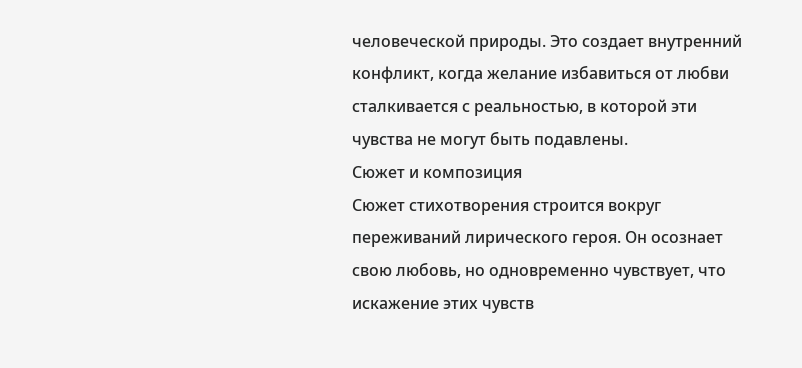человеческой природы. Это создает внутренний конфликт, когда желание избавиться от любви сталкивается с реальностью, в которой эти чувства не могут быть подавлены.
Сюжет и композиция
Сюжет стихотворения строится вокруг переживаний лирического героя. Он осознает свою любовь, но одновременно чувствует, что искажение этих чувств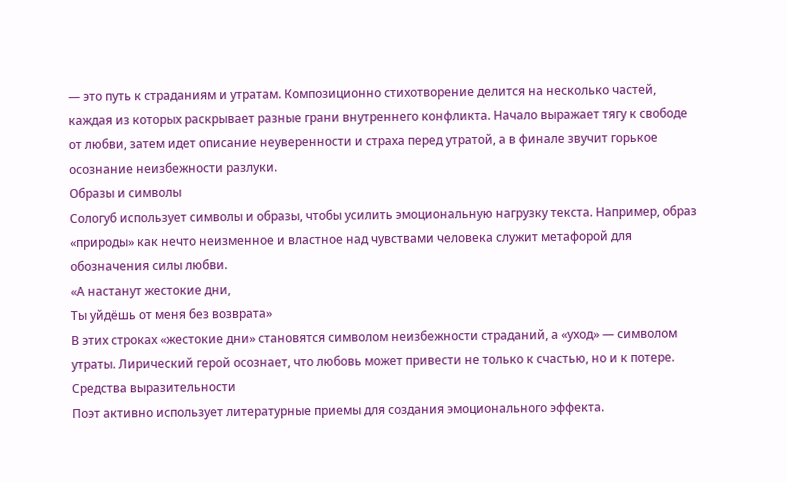— это путь к страданиям и утратам. Композиционно стихотворение делится на несколько частей, каждая из которых раскрывает разные грани внутреннего конфликта. Начало выражает тягу к свободе от любви, затем идет описание неуверенности и страха перед утратой, а в финале звучит горькое осознание неизбежности разлуки.
Образы и символы
Сологуб использует символы и образы, чтобы усилить эмоциональную нагрузку текста. Например, образ «природы» как нечто неизменное и властное над чувствами человека служит метафорой для обозначения силы любви.
«А настанут жестокие дни,
Ты уйдёшь от меня без возврата»
В этих строках «жестокие дни» становятся символом неизбежности страданий, а «уход» — символом утраты. Лирический герой осознает, что любовь может привести не только к счастью, но и к потере.
Средства выразительности
Поэт активно использует литературные приемы для создания эмоционального эффекта.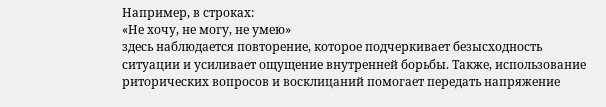Например, в строках:
«Не хочу, не могу, не умею»
здесь наблюдается повторение, которое подчеркивает безысходность ситуации и усиливает ощущение внутренней борьбы. Также, использование риторических вопросов и восклицаний помогает передать напряжение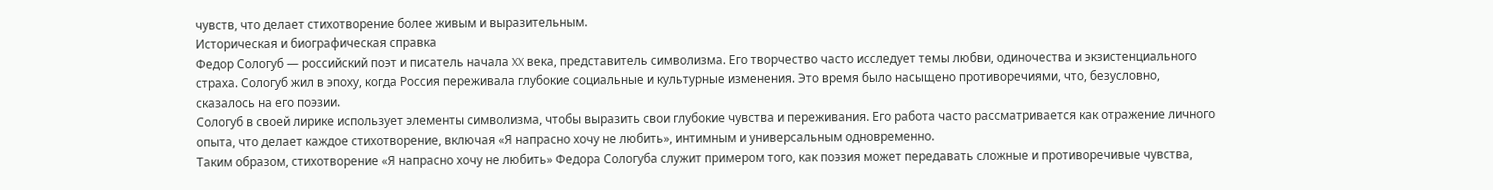чувств, что делает стихотворение более живым и выразительным.
Историческая и биографическая справка
Федор Сологуб — российский поэт и писатель начала XX века, представитель символизма. Его творчество часто исследует темы любви, одиночества и экзистенциального страха. Сологуб жил в эпоху, когда Россия переживала глубокие социальные и культурные изменения. Это время было насыщено противоречиями, что, безусловно, сказалось на его поэзии.
Сологуб в своей лирике использует элементы символизма, чтобы выразить свои глубокие чувства и переживания. Его работа часто рассматривается как отражение личного опыта, что делает каждое стихотворение, включая «Я напрасно хочу не любить», интимным и универсальным одновременно.
Таким образом, стихотворение «Я напрасно хочу не любить» Федора Сологуба служит примером того, как поэзия может передавать сложные и противоречивые чувства,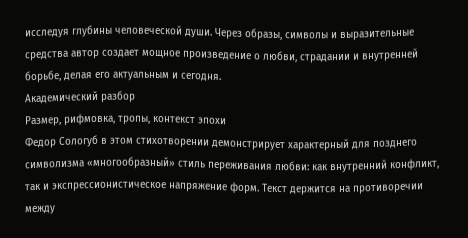исследуя глубины человеческой души. Через образы, символы и выразительные средства автор создает мощное произведение о любви, страдании и внутренней борьбе, делая его актуальным и сегодня.
Академический разбор
Размер, рифмовка, тропы, контекст эпохи
Федор Сологуб в этом стихотворении демонстрирует характерный для позднего символизма «многообразный» стиль переживания любви: как внутренний конфликт, так и экспрессионистическое напряжение форм. Текст держится на противоречии между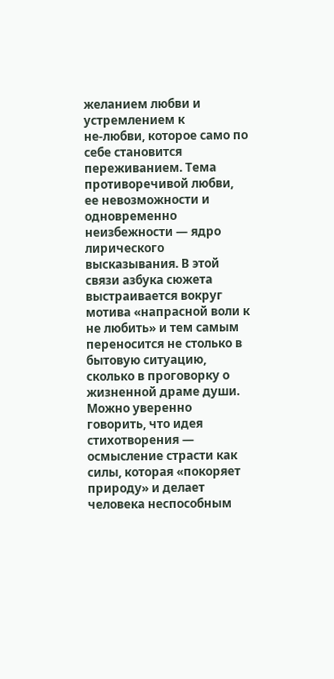желанием любви и устремлением к не‑любви, которое само по себе становится переживанием. Тема противоречивой любви, ее невозможности и одновременно неизбежности — ядро лирического высказывания. В этой связи азбука сюжета выстраивается вокруг мотива «напрасной воли к не любить» и тем самым переносится не столько в бытовую ситуацию, сколько в проговорку о жизненной драме души. Можно уверенно говорить, что идея стихотворения — осмысление страсти как силы, которая «покоряет природу» и делает человека неспособным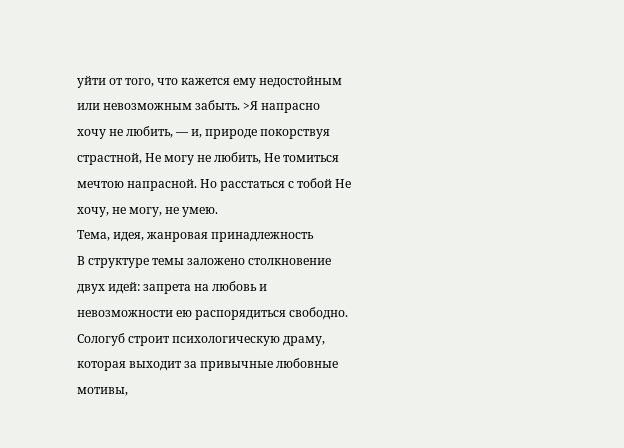уйти от того, что кажется ему недостойным или невозможным забыть. >Я напрасно хочу не любить, — и, природе покорствуя страстной, Не могу не любить, Не томиться мечтою напрасной. Но расстаться с тобой Не хочу, не могу, не умею.
Тема, идея, жанровая принадлежность
В структуре темы заложено столкновение двух идей: запрета на любовь и невозможности ею распорядиться свободно. Сологуб строит психологическую драму, которая выходит за привычные любовные мотивы,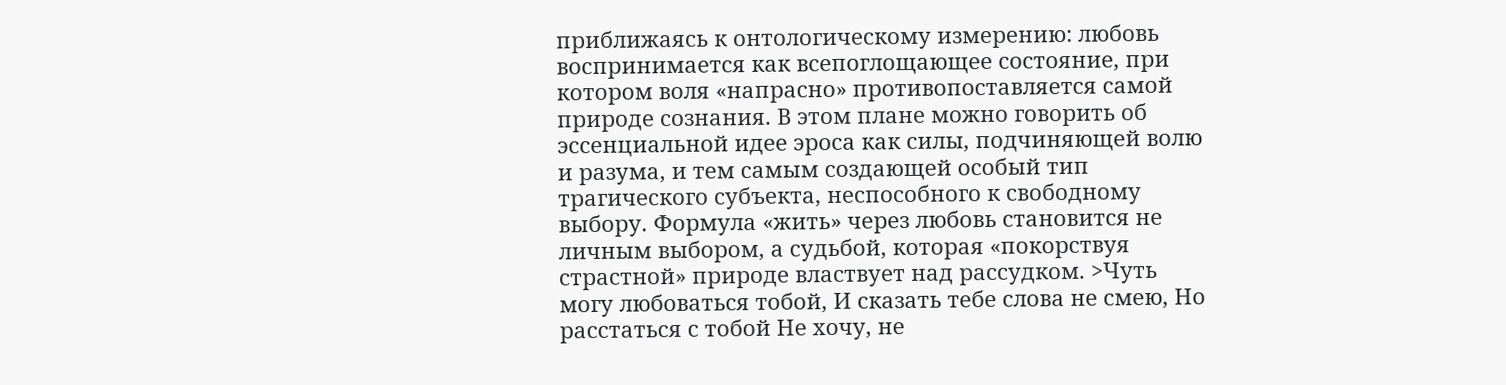приближаясь к онтологическому измерению: любовь воспринимается как всепоглощающее состояние, при котором воля «напрасно» противопоставляется самой природе сознания. В этом плане можно говорить об эссенциальной идее эроса как силы, подчиняющей волю и разума, и тем самым создающей особый тип трагического субъекта, неспособного к свободному выбору. Формула «жить» через любовь становится не личным выбором, а судьбой, которая «покорствуя страстной» природе властвует над рассудком. >Чуть могу любоваться тобой, И сказать тебе слова не смею, Но расстаться с тобой Не хочу, не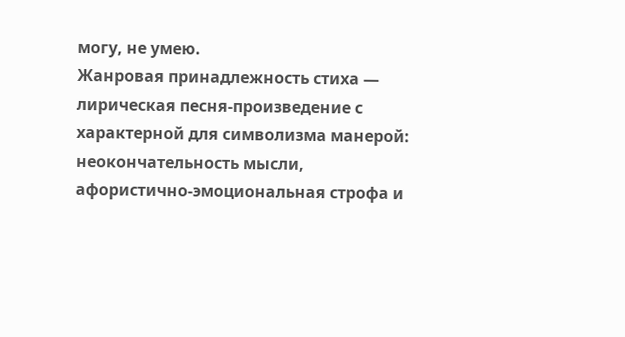могу, не умею.
Жанровая принадлежность стиха — лирическая песня-произведение с характерной для символизма манерой: неокончательность мысли, афористично-эмоциональная строфа и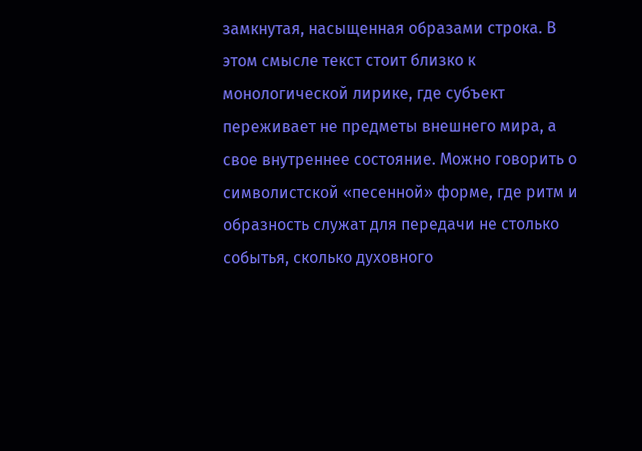замкнутая, насыщенная образами строка. В этом смысле текст стоит близко к монологической лирике, где субъект переживает не предметы внешнего мира, а свое внутреннее состояние. Можно говорить о символистской «песенной» форме, где ритм и образность служат для передачи не столько событья, сколько духовного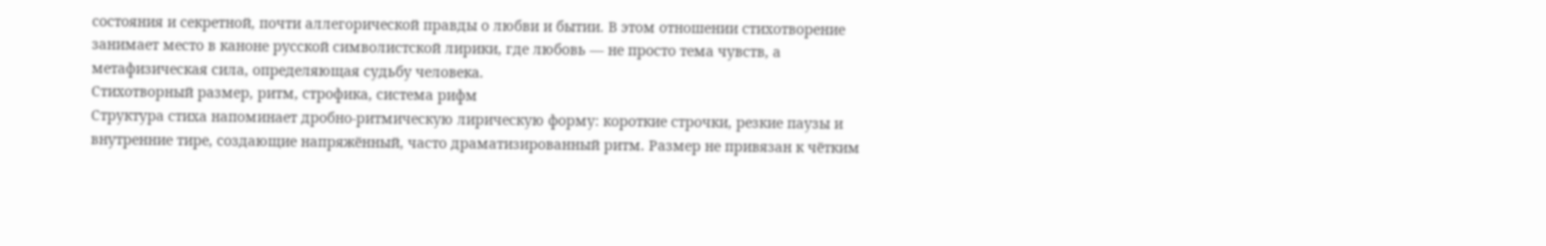состояния и секретной, почти аллегорической правды о любви и бытии. В этом отношении стихотворение занимает место в каноне русской символистской лирики, где любовь — не просто тема чувств, а метафизическая сила, определяющая судьбу человека.
Стихотворный размер, ритм, строфика, система рифм
Структура стиха напоминает дробно‑ритмическую лирическую форму: короткие строчки, резкие паузы и внутренние тире, создающие напряжённый, часто драматизированный ритм. Размер не привязан к чётким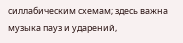силлабическим схемам; здесь важна музыка пауз и ударений,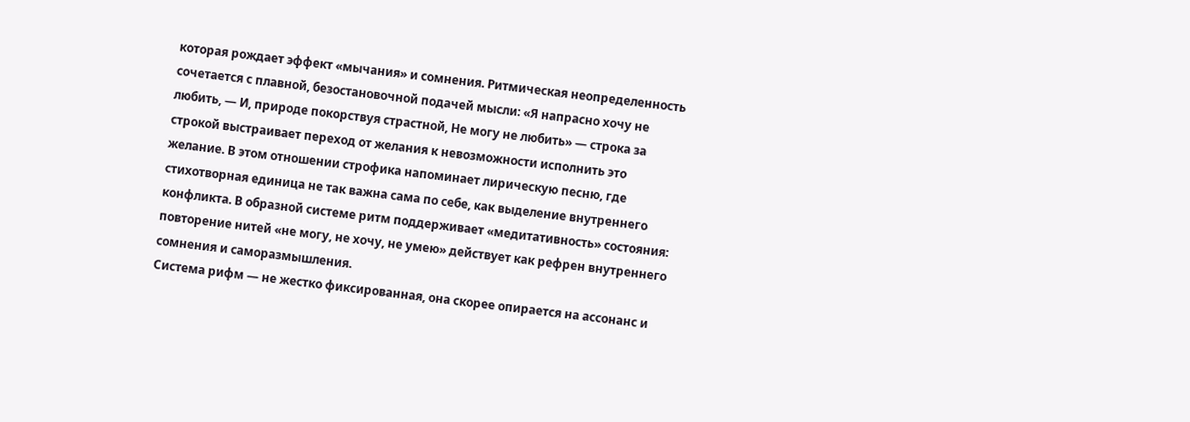которая рождает эффект «мычания» и сомнения. Ритмическая неопределенность сочетается с плавной, безостановочной подачей мысли: «Я напрасно хочу не любить, — И, природе покорствуя страстной, Не могу не любить» — строка за строкой выстраивает переход от желания к невозможности исполнить это желание. В этом отношении строфика напоминает лирическую песню, где стихотворная единица не так важна сама по себе, как выделение внутреннего конфликта. В образной системе ритм поддерживает «медитативность» состояния: повторение нитей «не могу, не хочу, не умею» действует как рефрен внутреннего сомнения и саморазмышления.
Система рифм — не жестко фиксированная, она скорее опирается на ассонанс и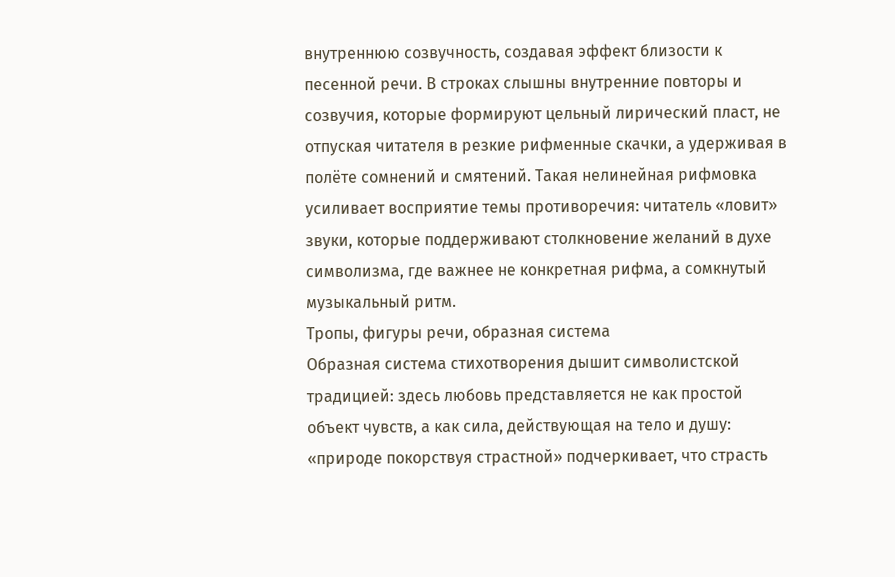внутреннюю созвучность, создавая эффект близости к песенной речи. В строках слышны внутренние повторы и созвучия, которые формируют цельный лирический пласт, не отпуская читателя в резкие рифменные скачки, а удерживая в полёте сомнений и смятений. Такая нелинейная рифмовка усиливает восприятие темы противоречия: читатель «ловит» звуки, которые поддерживают столкновение желаний в духе символизма, где важнее не конкретная рифма, а сомкнутый музыкальный ритм.
Тропы, фигуры речи, образная система
Образная система стихотворения дышит символистской традицией: здесь любовь представляется не как простой объект чувств, а как сила, действующая на тело и душу: «природе покорствуя страстной» подчеркивает, что страсть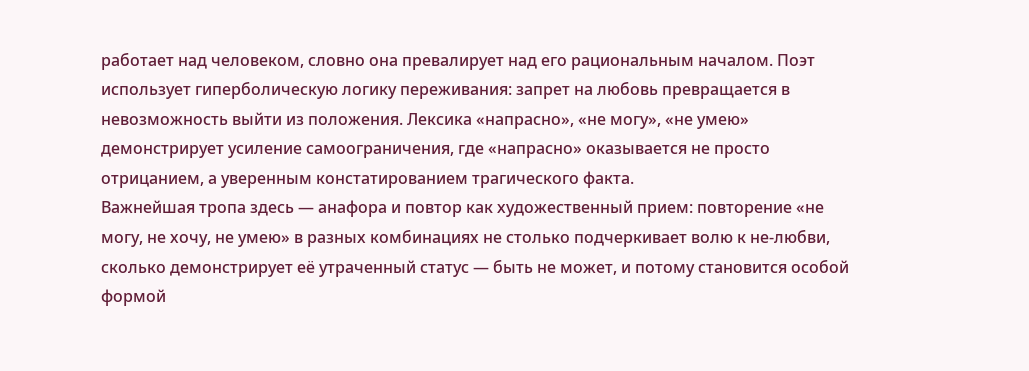работает над человеком, словно она превалирует над его рациональным началом. Поэт использует гиперболическую логику переживания: запрет на любовь превращается в невозможность выйти из положения. Лексика «напрасно», «не могу», «не умею» демонстрирует усиление самоограничения, где «напрасно» оказывается не просто отрицанием, а уверенным констатированием трагического факта.
Важнейшая тропа здесь — анафора и повтор как художественный прием: повторение «не могу, не хочу, не умею» в разных комбинациях не столько подчеркивает волю к не‑любви, сколько демонстрирует её утраченный статус — быть не может, и потому становится особой формой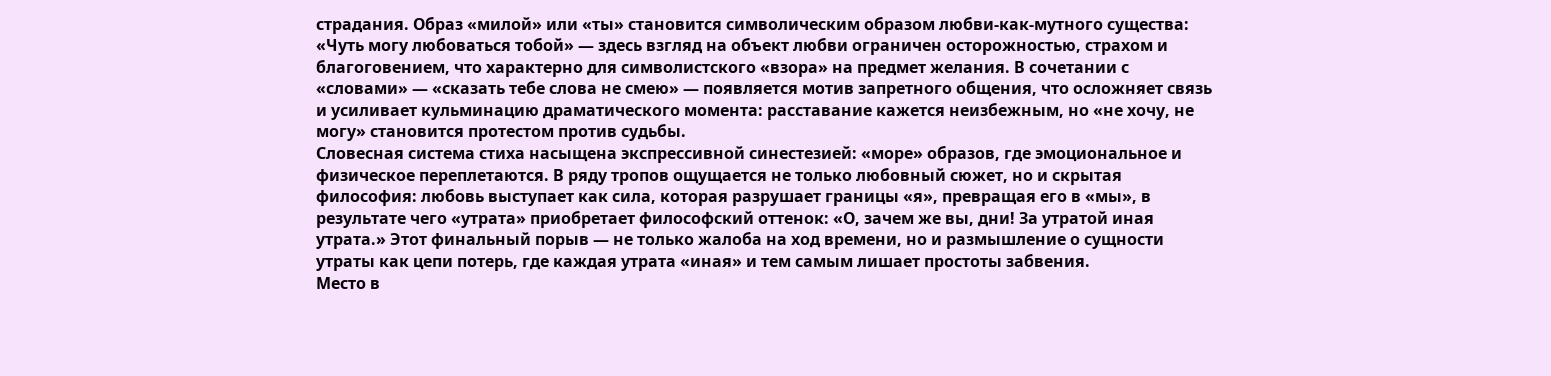страдания. Образ «милой» или «ты» становится символическим образом любви‑как‑мутного существа: «Чуть могу любоваться тобой» — здесь взгляд на объект любви ограничен осторожностью, страхом и благоговением, что характерно для символистского «взора» на предмет желания. В сочетании с «словами» — «сказать тебе слова не смею» — появляется мотив запретного общения, что осложняет связь и усиливает кульминацию драматического момента: расставание кажется неизбежным, но «не хочу, не могу» становится протестом против судьбы.
Словесная система стиха насыщена экспрессивной синестезией: «море» образов, где эмоциональное и физическое переплетаются. В ряду тропов ощущается не только любовный сюжет, но и скрытая философия: любовь выступает как сила, которая разрушает границы «я», превращая его в «мы», в результате чего «утрата» приобретает философский оттенок: «О, зачем же вы, дни! За утратой иная утрата.» Этот финальный порыв — не только жалоба на ход времени, но и размышление о сущности утраты как цепи потерь, где каждая утрата «иная» и тем самым лишает простоты забвения.
Место в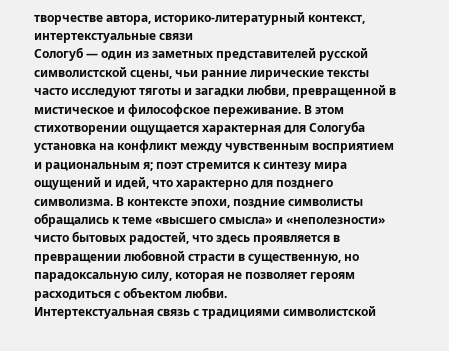творчестве автора, историко-литературный контекст, интертекстуальные связи
Сологуб — один из заметных представителей русской символистской сцены, чьи ранние лирические тексты часто исследуют тяготы и загадки любви, превращенной в мистическое и философское переживание. В этом стихотворении ощущается характерная для Сологуба установка на конфликт между чувственным восприятием и рациональным я; поэт стремится к синтезу мира ощущений и идей, что характерно для позднего символизма. В контексте эпохи, поздние символисты обращались к теме «высшего смысла» и «неполезности» чисто бытовых радостей, что здесь проявляется в превращении любовной страсти в существенную, но парадоксальную силу, которая не позволяет героям расходиться с объектом любви.
Интертекстуальная связь с традициями символистской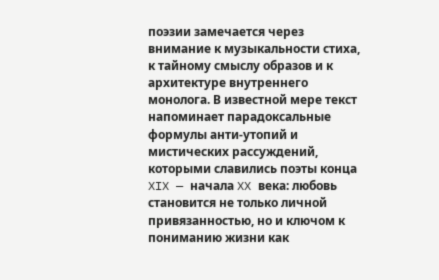поэзии замечается через внимание к музыкальности стиха, к тайному смыслу образов и к архитектуре внутреннего монолога. В известной мере текст напоминает парадоксальные формулы анти-утопий и мистических рассуждений, которыми славились поэты конца XIX — начала XX века: любовь становится не только личной привязанностью, но и ключом к пониманию жизни как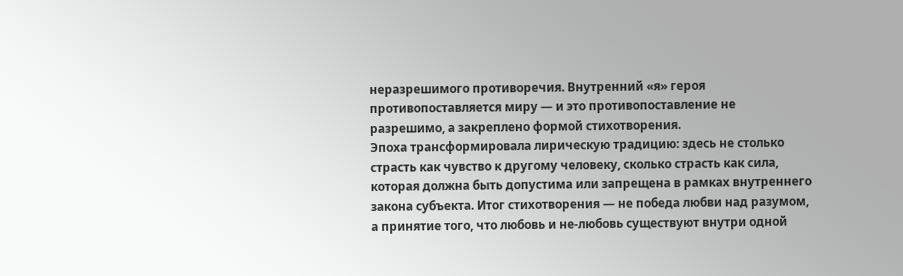неразрешимого противоречия. Внутренний «я» героя противопоставляется миру — и это противопоставление не разрешимо, а закреплено формой стихотворения.
Эпоха трансформировала лирическую традицию: здесь не столько страсть как чувство к другому человеку, сколько страсть как сила, которая должна быть допустима или запрещена в рамках внутреннего закона субъекта. Итог стихотворения — не победа любви над разумом, а принятие того, что любовь и не‑любовь существуют внутри одной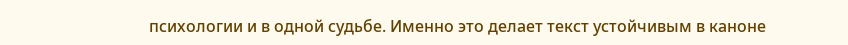психологии и в одной судьбе. Именно это делает текст устойчивым в каноне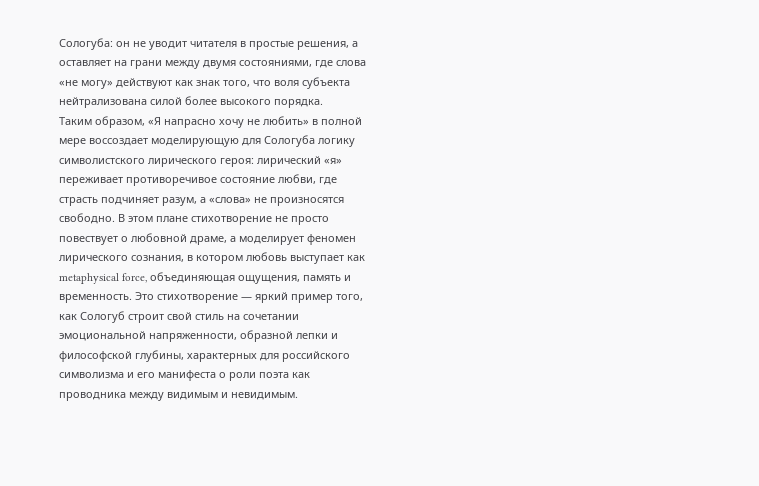Сологуба: он не уводит читателя в простые решения, а оставляет на грани между двумя состояниями, где слова «не могу» действуют как знак того, что воля субъекта нейтрализована силой более высокого порядка.
Таким образом, «Я напрасно хочу не любить» в полной мере воссоздает моделирующую для Сологуба логику символистского лирического героя: лирический «я» переживает противоречивое состояние любви, где страсть подчиняет разум, а «слова» не произносятся свободно. В этом плане стихотворение не просто повествует о любовной драме, а моделирует феномен лирического сознания, в котором любовь выступает как metaphysical force, объединяющая ощущения, память и временность. Это стихотворение — яркий пример того, как Сологуб строит свой стиль на сочетании эмоциональной напряженности, образной лепки и философской глубины, характерных для российского символизма и его манифеста о роли поэта как проводника между видимым и невидимым.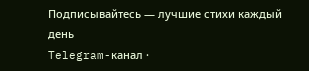Подписывайтесь — лучшие стихи каждый день
Telegram-канал ·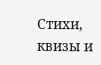Стихи, квизы и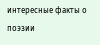интересные факты о поэзии